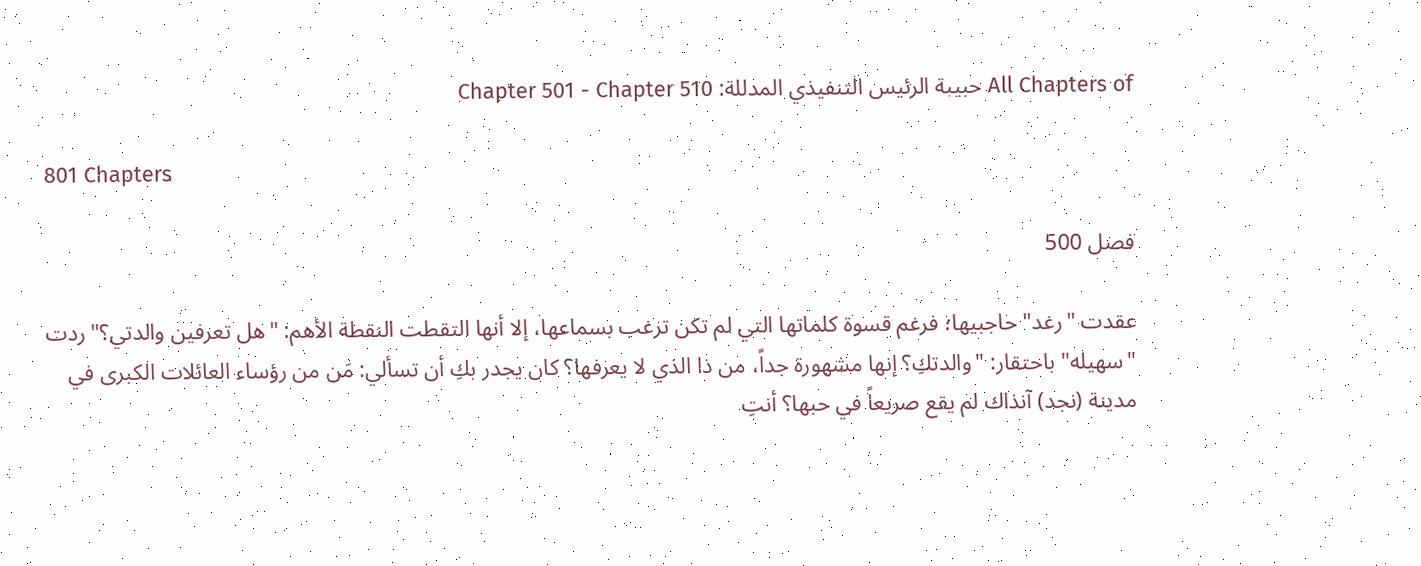All Chapters of حبيبة الرئيس التنفيذي المدللة: Chapter 501 - Chapter 510

801 Chapters

فصل 500

عقدت "رغد" حاجبيها؛ فرغم قسوة كلماتها التي لم تكن ترغب بسماعها، إلا أنها التقطت النقطة الأهم: "هل تعرفين والدتي؟" ردت "سهيله" باحتقار: "والدتكِ؟ إنها مشهورة جداً، من ذا الذي لا يعرفها؟ كان يجدر بكِ أن تسألي: مَن من رؤساء العائلات الكبرى في مدينة (نجد) آنذاك لم يقع صريعاً في حبها؟ أنتِ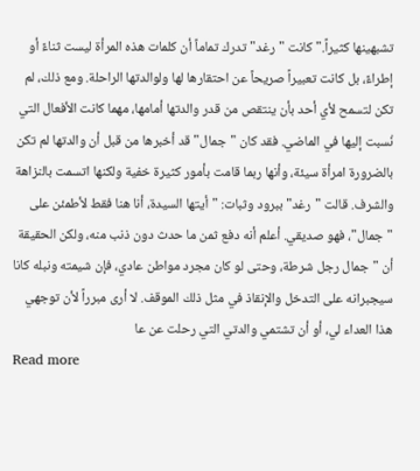تشبهينها كثيراً." كانت "رغد" تدرك تماماً أن كلمات هذه المرأة ليست ثناءً أو إطراءً، بل كانت تعبيراً صريحاً عن احتقارها لها ولوالدتها الراحلة. ومع ذلك، لم تكن لتسمح لأي أحد بأن ينتقص من قدر والدتها أمامها، مهما كانت الأفعال التي نُسبت إليها في الماضي. فقد كان "جمال" قد أخبرها من قبل أن والدتها لم تكن بالضرورة امرأة سيئة، وأنها ربما قامت بأمور كثيرة خفية ولكنها اتسمت بالنزاهة والشرف. قالت "رغد" ببرود وثبات: "أيتها السيدة، أنا هنا فقط لأطمئن على "جمال"، فهو صديقي. أعلم أنه دفع ثمن ما حدث دون ذنب منه، ولكن الحقيقة أن "جمال رجل شرطة، وحتى لو كان مجرد مواطن عادي، فإن شيمته ونبله كانا سيجبرانه على التدخل والإنقاذ في مثل ذلك الموقف. لا أرى مبرراً لأن توجهي هذا العداء لي، أو أن تشتمي والدتي التي رحلت عن عا
Read more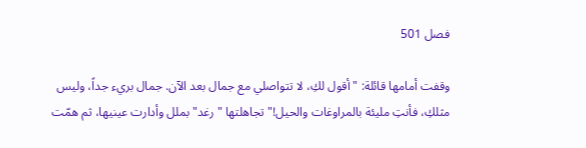فصل 501

وقفت أمامها قائلة: "أقول لكِ، لا تتواصلي مع جمال بعد الآن. جمال بريء جداً، وليس مثلكِ، فأنتِ مليئة بالمراوغات والحيل!" تجاهلتها "رغد" بملل وأدارت عينيها، ثم همّت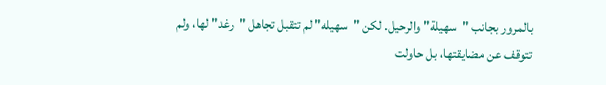بالمرور بجانب "سهيلة" والرحيل. لكن "سهيله" لم تتقبل تجاهل "رغد" لها، ولم تتوقف عن مضايقتها، بل حاولت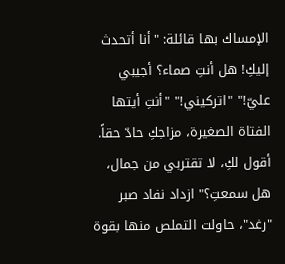الإمساك بها قائلة: "أنا أتحدث إليكِ! هل أنتِ صماء؟ أجيبي عليّ!" "اتركيني!" "أنتِ أيتها الفتاة الصغيرة، مزاجكِ حادّ حقاً. أقول لكِ، لا تقتربي من جمال، هل سمعتِ؟" ازداد نفاد صبر "رغد"، حاولت التملص منها بقوة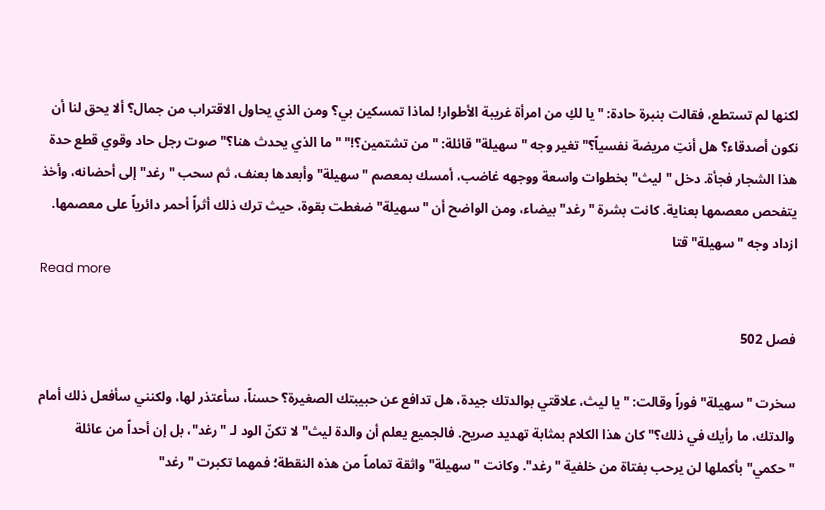لكنها لم تستطع، فقالت بنبرة حادة: "يا لكِ من امرأة غريبة الأطوار! لماذا تمسكين بي؟ ومن الذي يحاول الاقتراب من جمال؟ ألا يحق لنا أن نكون أصدقاء؟ هل أنتِ مريضة نفسياً؟" تغير وجه "سهيلة" قائلة: "من تشتمين؟!" "ما الذي يحدث هنا؟" صوت رجل حاد وقوي قطع حدة هذا الشجار فجأة. دخل "ليث" بخطوات واسعة ووجهه غاضب، أمسك بمعصم "سهيلة" وأبعدها بعنف، ثم سحب "رغد" إلى أحضانه، وأخذ يتفحص معصمها بعناية. كانت بشرة "رغد" بيضاء، ومن الواضح أن "سهيلة" ضغطت بقوة، حيث ترك ذلك أثراً أحمر دائرياً على معصمها. ازداد وجه "سهيلة" قتا
Read more

فصل 502

سخرت "سهيلة" فوراً وقالت: "يا ليث، علاقتي بوالدتك جيدة، هل تدافع عن حبيبتك الصغيرة؟ حسناً، سأعتذر لها، ولكنني سأفعل ذلك أمام والدتك، ما رأيك في ذلك؟" كان هذا الكلام بمثابة تهديد صريح. فالجميع يعلم أن والدة ليث" لا تكنّ الود لـ "رغد"، بل إن أحداً من عائلة "حكمي" بأكملها لن يرحب بفتاة من خلفية "رغد". وكانت "سهيلة" واثقة تماماً من هذه النقطة؛ فمهما تكبرت "رغد"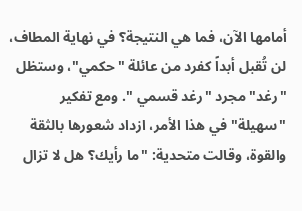أمامها الآن، فما هي النتيجة؟ في نهاية المطاف، لن تُقبل أبداً كفرد من عائلة "حكمي"، وستظل "رغد" مجرد "رغد قسمي ". ومع تفكير "سهيلة" في هذا الأمر، ازداد شعورها بالثقة والقوة، وقالت متحدية: "ما رأيك؟ هل لا تزال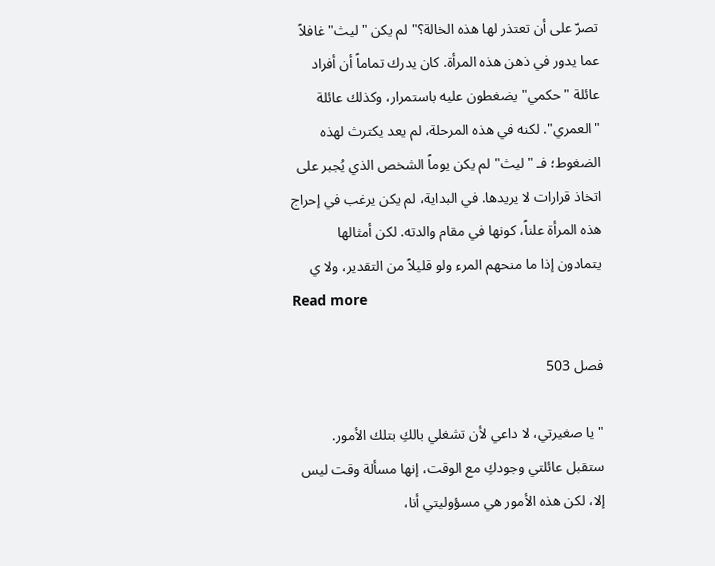تصرّ على أن تعتذر لها هذه الخالة؟" لم يكن "ليث" غافلاً عما يدور في ذهن هذه المرأة. كان يدرك تماماً أن أفراد عائلة "حكمي" يضغطون عليه باستمرار، وكذلك عائلة "العمري". لكنه في هذه المرحلة، لم يعد يكترث لهذه الضغوط؛ فـ "ليث" لم يكن يوماً الشخص الذي يُجبر على اتخاذ قرارات لا يريدها. في البداية، لم يكن يرغب في إحراج هذه المرأة علناً، كونها في مقام والدته. لكن أمثالها يتمادون إذا ما منحهم المرء ولو قليلاً من التقدير، ولا ي
Read more

فصل 503

"يا صغيرتي، لا داعي لأن تشغلي بالكِ بتلك الأمور. ستقبل عائلتي وجودكِ مع الوقت، إنها مسألة وقت ليس إلا، لكن هذه الأمور هي مسؤوليتي أنا،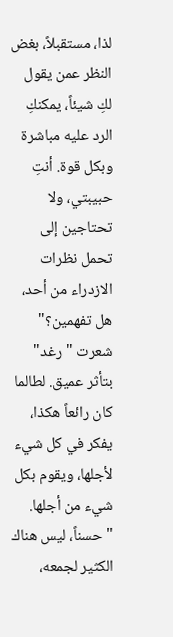لذا، مستقبلاً، بغض النظر عمن يقول لكِ شيئاً، يمكنكِ الرد عليه مباشرة وبكل قوة. أنتِ حبيبتي، ولا تحتاجين إلى تحمل نظرات الازدراء من أحد، هل تفهمين؟" شعرت "رغد" بتأثر عميق. لطالما كان رائعاً هكذا، يفكر في كل شيء لأجلها، ويقوم بكل شيء من أجلها. "حسناً، ليس هناك الكثير لجمعه،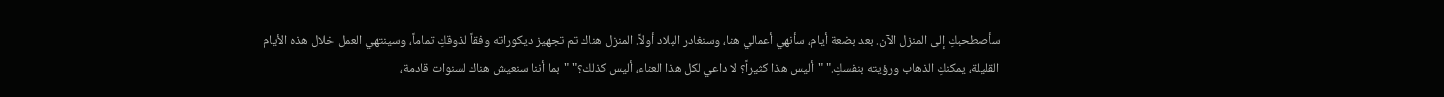سأصطحبكِ إلى المنزل الآن. بعد بضعة أيام، سأنهي أعمالي هنا، وسنغادر البلاد أولاً. المنزل هناك تم تجهيز ديكوراته وفقاً لذوقكِ تماماً، وسينتهي العمل خلال هذه الأيام القليلة، يمكنكِ الذهاب ورؤيته بنفسكِ." "أليس هذا كثيراً؟ لا داعي لكل هذا العناء، أليس كذلك؟" "بما أننا سنعيش هناك لسنوات قادمة،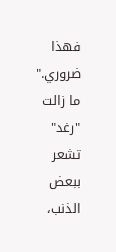فهذا ضروري." ما زالت "رغد" تشعر ببعض الذنب،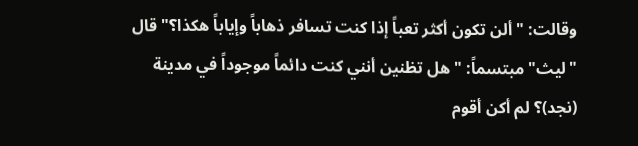وقالت: "ألن تكون أكثر تعباً إذا كنت تسافر ذهاباً وإياباً هكذا؟" قال "ليث" مبتسماً: "هل تظنين أنني كنت دائماً موجوداً في مدينة (نجد)؟ لم أكن أقوم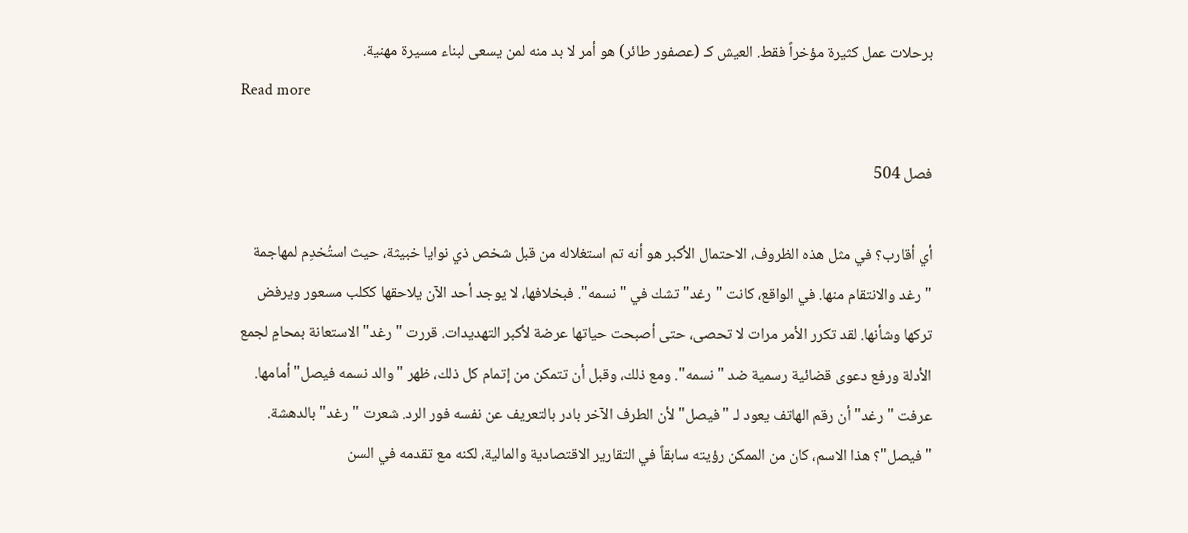برحلات عمل كثيرة مؤخراً فقط. العيش كـ (عصفور طائر) هو أمر لا بد منه لمن يسعى لبناء مسيرة مهنية.
Read more

فصل 504

أي أقارب؟ في مثل هذه الظروف، الاحتمال الأكبر هو أنه تم استغلاله من قبل شخص ذي نوايا خبيثة، حيث استُخدِم لمهاجمة "رغد والانتقام منها. في الواقع، كانت "رغد" تشك في "نسمه". فبخلافها، لا يوجد أحد الآن يلاحقها ككلب مسعور ويرفض تركها وشأنها. لقد تكرر الأمر مرات لا تحصى، حتى أصبحت حياتها عرضة لأكبر التهديدات. قررت "رغد" الاستعانة بمحامٍ لجمع الأدلة ورفع دعوى قضائية رسمية ضد "نسمه". ومع ذلك، وقبل أن تتمكن من إتمام كل ذلك، ظهر "والد نسمه فيصل" أمامها. عرفت "رغد" أن رقم الهاتف يعود لـ "فيصل" لأن الطرف الآخر بادر بالتعريف عن نفسه فور الرد. شعرت "رغد" بالدهشة. "فيصل"؟ هذا الاسم، كان من الممكن رؤيته سابقاً في التقارير الاقتصادية والمالية، لكنه مع تقدمه في السن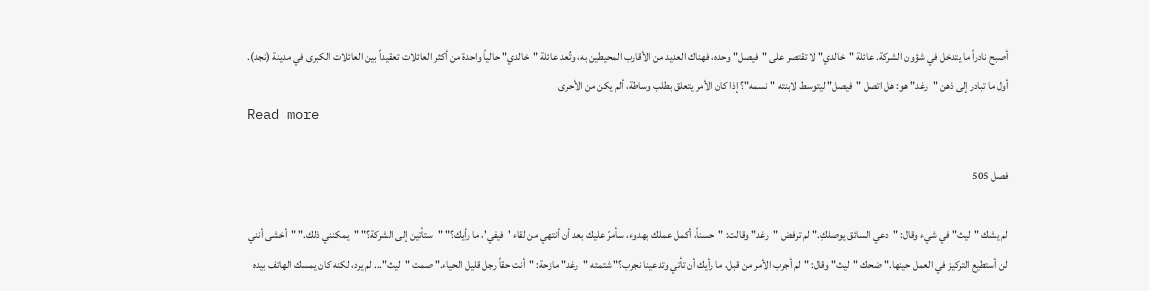أصبح نادراً ما يتدخل في شؤون الشركة. عائلة "خالدي" لا تقتصر على "فيصل" وحده، فهناك العديد من الأقارب المحيطين به، وتُعد عائلة "خالدي" حالياً واحدة من أكثر العائلات تعقيداً بين العائلات الكبرى في مدينة (نجد). أول ما تبادر إلى ذهن "رغد" هو: هل اتصل "فيصل" ليتوسط لابنته "نسمه"؟ إذا كان الأمر يتعلق بطلب وساطة، ألم يكن من الأحرى
Read more

فصل 505

لم يشك "ليث" في شيء وقال: "دعي السائق يوصلكِ." لم ترفض "رغد" وقالت: "حسناً، أكمل عملك بهدوء، سأمرّ عليك بعد أن أنتهي من لقاء 'فيفي'، ما رأيك؟" "ستأتين إلى الشركة؟" "يمكنني ذلك." "أخشى أنني لن أستطيع التركيز في العمل حينها." ضحك "ليث" وقال: "لم أجرب الأمر من قبل، ما رأيك أن تأتي وتدعينا نجرب؟" شتمته "رغد" مازحة: "أنت حقاً رجل قليل الحياء." صمت "ليث"... لم يرد، لكنه كان يمسك الهاتف بيده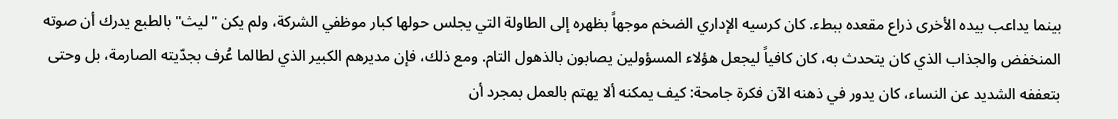بينما يداعب بيده الأخرى ذراع مقعده ببطء. كان كرسيه الإداري الضخم موجهاً بظهره إلى الطاولة التي يجلس حولها كبار موظفي الشركة، ولم يكن "ليث" بالطبع يدرك أن صوته المنخفض والجذاب الذي كان يتحدث به، كان كافياً ليجعل هؤلاء المسؤولين يصابون بالذهول التام. ومع ذلك، فإن مديرهم الكبير الذي لطالما عُرف بجدّيته الصارمة، بل وحتى بتعففه الشديد عن النساء، كان يدور في ذهنه الآن فكرة جامحة: كيف يمكنه ألا يهتم بالعمل بمجرد أن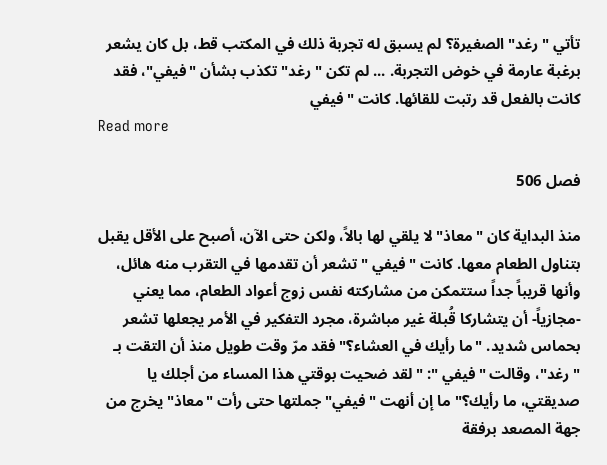تأتي "رغد" الصغيرة؟ لم يسبق له تجربة ذلك في المكتب قط، بل كان يشعر برغبة عارمة في خوض التجربة. ... لم تكن "رغد" تكذب بشأن "فيفي"، فقد كانت بالفعل قد رتبت للقائها. كانت "فيفي
Read more

فصل 506

منذ البداية كان "معاذ" لا يلقي لها بالاً، ولكن حتى الآن، أصبح على الأقل يقبل بتناول الطعام معها. كانت "فيفي " تشعر أن تقدمها في التقرب منه هائل، وأنها قريباً جداً ستتمكن من مشاركته نفس زوج أعواد الطعام، مما يعني -مجازياً- أن يتشاركا قُبلة غير مباشرة، مجرد التفكير في الأمر يجعلها تشعر بحماس شديد. "ما رأيك في العشاء؟" فقد مرّ وقت طويل منذ أن التقت بـ "رغد"، وقالت "فيفي ": "لقد ضحيت بوقتي هذا المساء من أجلك يا صديقتي، ما رأيك؟" ما إن أنهت "فيفي" جملتها حتى رأت "معاذ" يخرج من جهة المصعد برفقة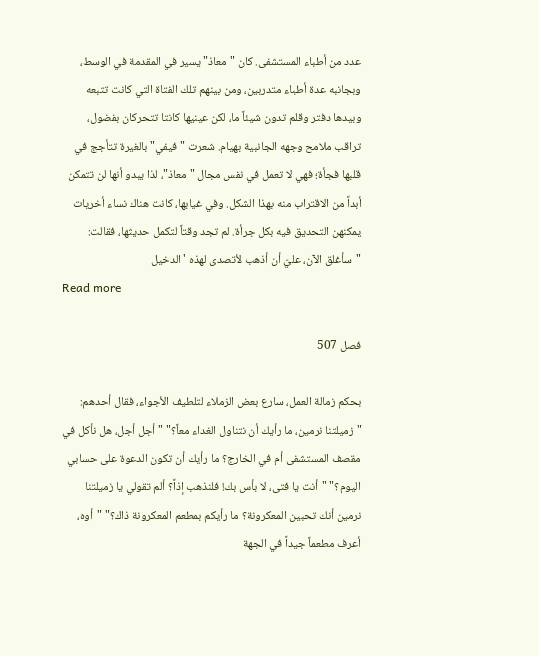عدد من أطباء المستشفى. كان "معاذ" يسير في المقدمة في الوسط، وبجانبه عدة أطباء متدربين، ومن بينهم تلك الفتاة التي كانت تتبعه وبيدها دفتر وقلم تدون شيئاً ما، لكن عينيها كانتا تتحركان بفضول، تراقب ملامح وجهه الجانبية بهيام. شعرت "فيفي" بالغيرة تتأجج في قلبها فجأة؛ فهي لا تعمل في نفس مجال "معاذ"، لذا يبدو أنها لن تتمكن أبداً من الاقتراب منه بهذا الشكل. وفي غيابها، كانت هناك نساء أخريات يمكنهن التحديق فيه بكل جرأة. لم تجد وقتاً لتكمل حديثها، فقالت: "سأغلق الآن، عليّ أن أذهب لأتصدى لهذه 'الدخيل
Read more

فصل 507

بحكم زمالة العمل، سارع بعض الزملاء لتلطيف الأجواء، فقال أحدهم: "زميلتنا نرمين، ما رأيك أن نتناول الغداء معاً؟" "أجل أجل، هل نأكل في مقصف المستشفى أم في الخارج؟ ما رأيك أن تكون الدعوة على حسابي اليوم؟" "أنت يا فتى، لا بأس بك! فلنذهب إذاً؟ ألم تقولي يا زميلتنا نرمين أنك تحبين المعكرونة؟ ما رأيكم بمطعم المعكرونة ذاك؟" "أوه، أعرف مطعماً جيداً في الجهة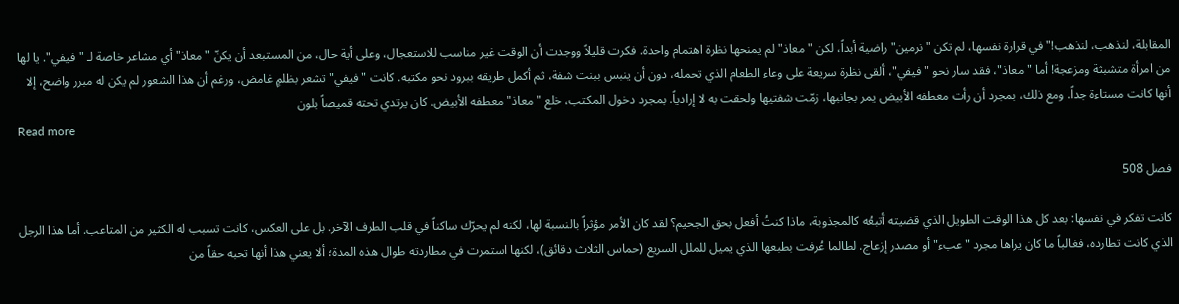المقابلة، لنذهب، لنذهب!" في قرارة نفسها، لم تكن "نرمين" راضية أبداً، لكن "معاذ" لم يمنحها نظرة اهتمام واحدة. فكرت قليلاً ووجدت أن الوقت غير مناسب للاستعجال، وعلى أية حال، من المستبعد أن يكنّ "معاذ" أي مشاعر خاصة لـ "فيفي". يا لها من امرأة متشبثة ومزعجة! أما "معاذ"، فقد سار نحو "فيفي"، ألقى نظرة سريعة على وعاء الطعام الذي تحمله، دون أن ينبس ببنت شفة، ثم أكمل طريقه ببرود نحو مكتبه. كانت "فيفي" تشعر بظلمٍ غامض، ورغم أن هذا الشعور لم يكن له مبرر واضح، إلا أنها كانت مستاءة جداً. ومع ذلك، بمجرد أن رأت معطفه الأبيض يمر بجانبها، زمّت شفتيها ولحقت به لا إرادياً. بمجرد دخول المكتب، خلع "معاذ" معطفه الأبيض. كان يرتدي تحته قميصاً بلون
Read more

فصل 508

كانت تفكر في نفسها: بعد كل هذا الوقت الطويل الذي قضيته أتبعُه كالمجذوبة، ماذا كنتُ أفعل بحق الجحيم؟ لقد كان الأمر مؤثراً بالنسبة لها، لكنه لم يحرّك ساكناً في قلب الطرف الآخر. بل على العكس، كانت تسبب له الكثير من المتاعب. أما هذا الرجل الذي كانت تطارده، فغالباً ما كان يراها مجرد "عبء" أو مصدر إزعاج. لطالما عُرفت بطبعها الذي يميل للملل السريع (حماس الثلاث دقائق)، لكنها استمرت في مطاردته طوال هذه المدة؛ ألا يعني هذا أنها تحبه حقاً من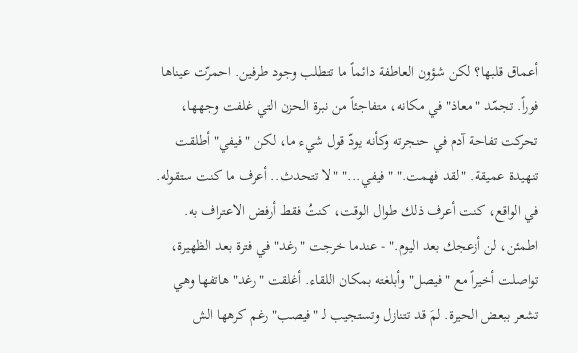أعماق قلبها؟ لكن شؤون العاطفة دائماً ما تتطلب وجود طرفين. احمرّت عيناها فوراً. تجمّد "معاذ" في مكانه، متفاجئاً من نبرة الحزن التي غلفت وجهها، تحركت تفاحة آدم في حنجرته وكأنه يودّ قول شيء ما، لكن "فيفي" أطلقت تنهيدة عميقة. "لقد فهمت." "فيفي..." "لا تتحدث.. أعرف ما كنت ستقوله. في الواقع، كنت أعرف ذلك طوال الوقت، كنتُ فقط أرفض الاعتراف به. اطمئن، لن أزعجك بعد اليوم." - عندما خرجت "رغد" في فترة بعد الظهيرة، تواصلت أخيراً مع "فيصل" وأبلغته بمكان اللقاء. أغلقت "رغد" هاتفها وهي تشعر ببعض الحيرة. لمَ قد تتنازل وتستجيب لـ "فيصب" رغم كرهها الش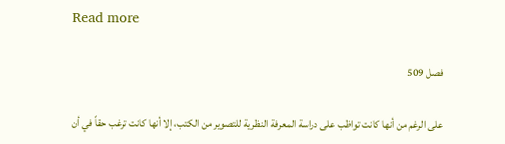Read more

فصل 509

على الرغم من أنها كانت تواظب على دراسة المعرفة النظرية للتصوير من الكتب، إلا أنها كانت ترغب حقاً في أن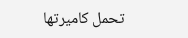تحمل كاميرتها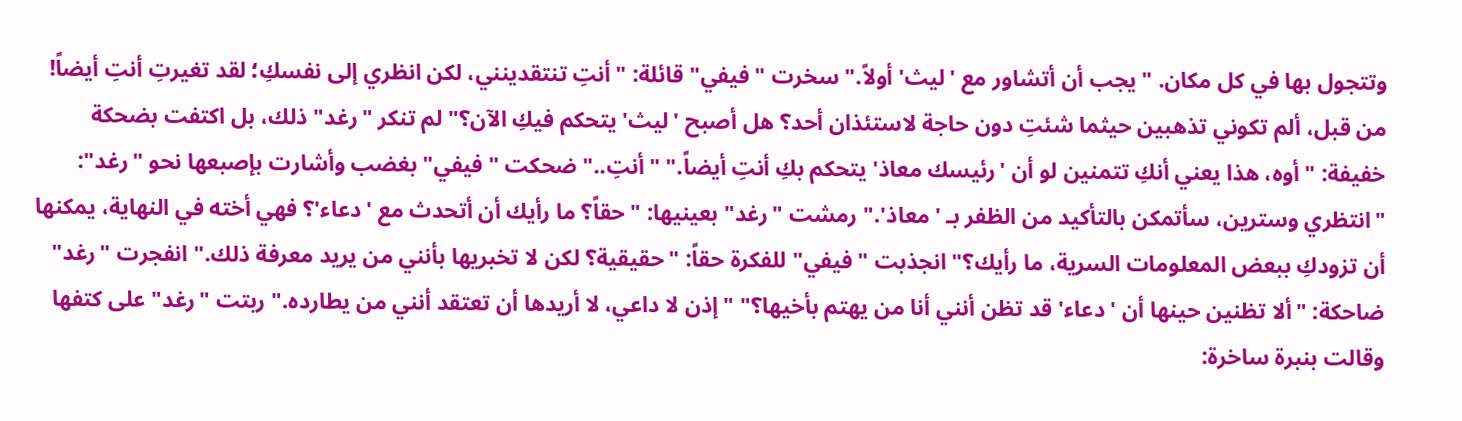وتتجول بها في كل مكان. "يجب أن أتشاور مع 'ليث' أولاً." سخرت "فيفي" قائلة: "أنتِ تنتقدينني، لكن انظري إلى نفسكِ؛ لقد تغيرتِ أنتِ أيضاً! من قبل، ألم تكوني تذهبين حيثما شئتِ دون حاجة لاستئذان أحد؟ هل أصبح 'ليث' يتحكم فيكِ الآن؟" لم تنكر "رغد" ذلك، بل اكتفت بضحكة خفيفة: "أوه، هذا يعني أنكِ تتمنين لو أن 'رئيسك معاذ' يتحكم بكِ أنتِ أيضاً." "أنتِ.." ضحكت "فيفي" بغضب وأشارت بإصبعها نحو "رغد": "انتظري وسترين، سأتمكن بالتأكيد من الظفر بـ 'معاذ'." رمشت "رغد" بعينيها: "حقاً؟ ما رأيك أن أتحدث مع 'دعاء'؟ فهي أخته في النهاية، يمكنها أن تزودكِ ببعض المعلومات السرية، ما رأيك؟" انجذبت "فيفي" للفكرة حقاً: "حقيقية؟ لكن لا تخبريها بأنني من يريد معرفة ذلك." انفجرت "رغد" ضاحكة: "ألا تظنين حينها أن 'دعاء' قد تظن أنني أنا من يهتم بأخيها؟" "إذن لا داعي، لا أريدها أن تعتقد أنني من يطارده." ربتت "رغد" على كتفها وقالت بنبرة ساخرة: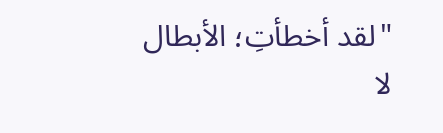"لقد أخطأتِ؛ الأبطال لا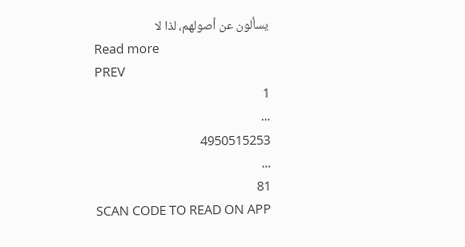يسألون عن أصولهم، لذا لا
Read more
PREV
1
...
4950515253
...
81
SCAN CODE TO READ ON APP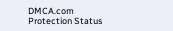DMCA.com Protection Status